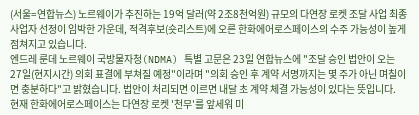(서울=연합뉴스) 노르웨이가 추진하는 19억 달러(약 2조8천억원) 규모의 다연장 로켓 조달 사업 최종 사업자 선정이 임박한 가운데, 적격후보(숏리스트)에 오른 한화에어로스페이스의 수주 가능성이 높게 점쳐지고 있습니다.
엔드레 룬데 노르웨이 국방물자청(NDMA) 특별 고문은 23일 연합뉴스에 "조달 승인 법안이 오는 27일(현지시간) 의회 표결에 부쳐질 예정"이라며 "의회 승인 후 계약 서명까지는 몇 주가 아닌 며칠이면 충분하다"고 밝혔습니다. 법안이 처리되면 이르면 내달 초 계약 체결 가능성이 있다는 뜻입니다.
현재 한화에어로스페이스는 다연장 로켓 '천무'를 앞세워 미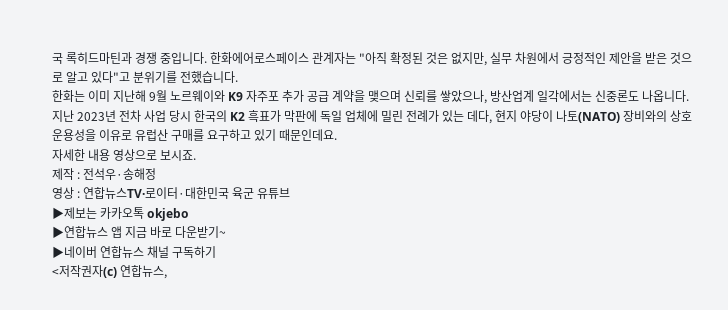국 록히드마틴과 경쟁 중입니다. 한화에어로스페이스 관계자는 "아직 확정된 것은 없지만, 실무 차원에서 긍정적인 제안을 받은 것으로 알고 있다"고 분위기를 전했습니다.
한화는 이미 지난해 9월 노르웨이와 K9 자주포 추가 공급 계약을 맺으며 신뢰를 쌓았으나, 방산업계 일각에서는 신중론도 나옵니다. 지난 2023년 전차 사업 당시 한국의 K2 흑표가 막판에 독일 업체에 밀린 전례가 있는 데다, 현지 야당이 나토(NATO) 장비와의 상호 운용성을 이유로 유럽산 구매를 요구하고 있기 때문인데요.
자세한 내용 영상으로 보시죠.
제작 : 전석우·송해정
영상 : 연합뉴스TV·로이터·대한민국 육군 유튜브
▶제보는 카카오톡 okjebo
▶연합뉴스 앱 지금 바로 다운받기~
▶네이버 연합뉴스 채널 구독하기
<저작권자(c) 연합뉴스,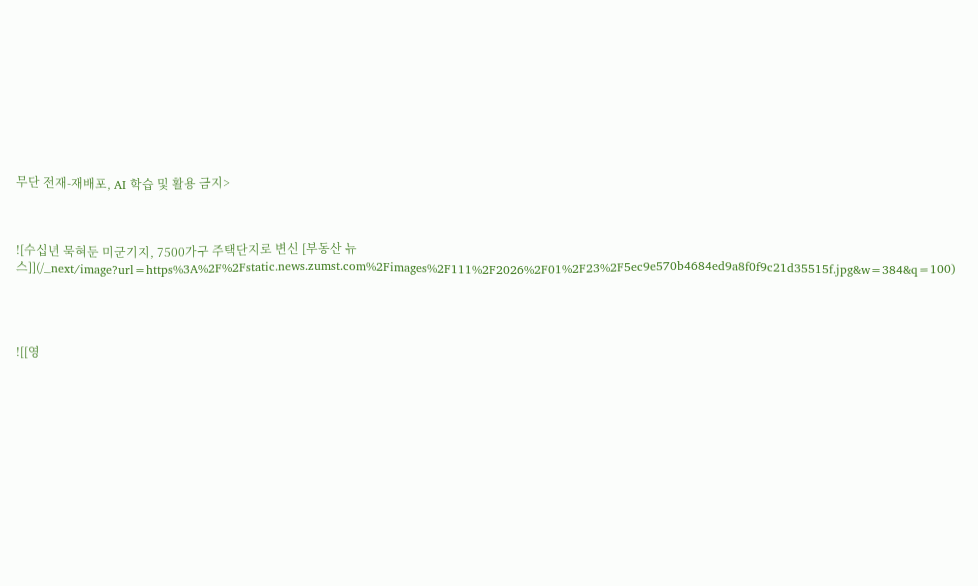무단 전재-재배포, AI 학습 및 활용 금지>



![수십년 묵혀둔 미군기지, 7500가구 주택단지로 변신 [부동산 뉴스]](/_next/image?url=https%3A%2F%2Fstatic.news.zumst.com%2Fimages%2F111%2F2026%2F01%2F23%2F5ec9e570b4684ed9a8f0f9c21d35515f.jpg&w=384&q=100)




![[영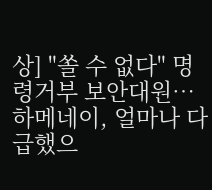상] "쏠 수 없다" 명령거부 보안대원…하메네이, 얼마나 다급했으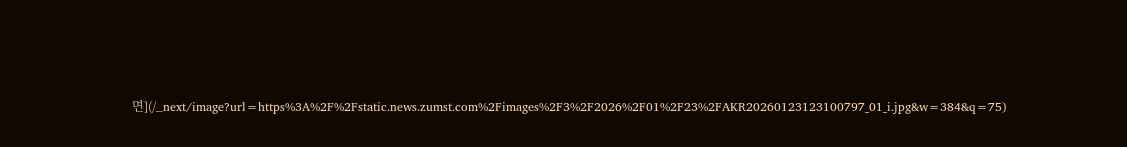면](/_next/image?url=https%3A%2F%2Fstatic.news.zumst.com%2Fimages%2F3%2F2026%2F01%2F23%2FAKR20260123123100797_01_i.jpg&w=384&q=75)